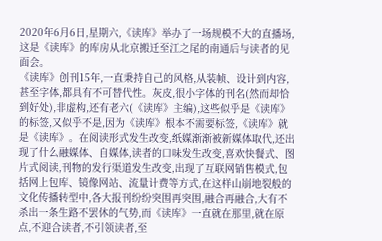2020年6月6日,星期六,《读库》举办了一场规模不大的直播场,这是《读库》的库房从北京搬迁至江之尾的南通后与读者的见面会。
《读库》创刊15年,一直秉持自己的风格,从装帧、设计到内容,甚至字体,都具有不可替代性。灰皮,很小字体的刊名(然而却恰到好处),非虚构,还有老六(《读库》主编),这些似乎是《读库》的标签,又似乎不是,因为《读库》根本不需要标签,《读库》就是《读库》。在阅读形式发生改变,纸媒渐渐被新媒体取代,还出现了什么融媒体、自媒体,读者的口味发生改变,喜欢快餐式、图片式阅读,刊物的发行渠道发生改变,出现了互联网销售模式,包括网上包库、镜像网站、流量计费等方式,在这样山崩地裂般的文化传播转型中,各大报刊纷纷突围再突围,融合再融合,大有不杀出一条生路不罢休的气势,而《读库》一直就在那里,就在原点,不迎合读者,不引领读者,至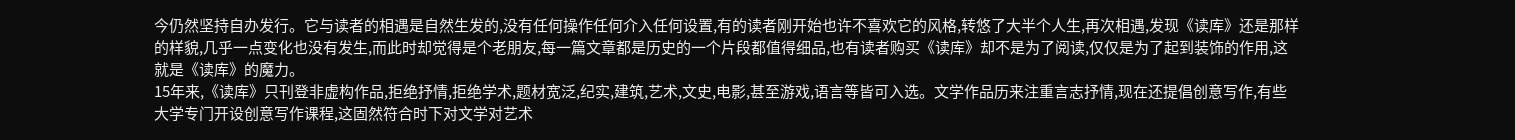今仍然坚持自办发行。它与读者的相遇是自然生发的,没有任何操作任何介入任何设置,有的读者刚开始也许不喜欢它的风格,转悠了大半个人生,再次相遇,发现《读库》还是那样的样貌,几乎一点变化也没有发生,而此时却觉得是个老朋友,每一篇文章都是历史的一个片段都值得细品,也有读者购买《读库》却不是为了阅读,仅仅是为了起到装饰的作用,这就是《读库》的魔力。
15年来,《读库》只刊登非虚构作品,拒绝抒情,拒绝学术,题材宽泛,纪实,建筑,艺术,文史,电影,甚至游戏,语言等皆可入选。文学作品历来注重言志抒情,现在还提倡创意写作,有些大学专门开设创意写作课程,这固然符合时下对文学对艺术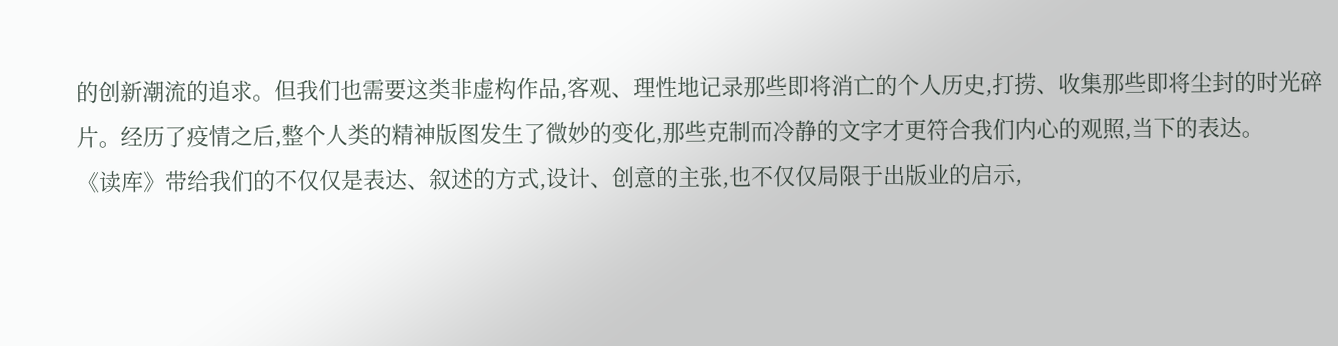的创新潮流的追求。但我们也需要这类非虚构作品,客观、理性地记录那些即将消亡的个人历史,打捞、收集那些即将尘封的时光碎片。经历了疫情之后,整个人类的精神版图发生了微妙的变化,那些克制而冷静的文字才更符合我们内心的观照,当下的表达。
《读库》带给我们的不仅仅是表达、叙述的方式,设计、创意的主张,也不仅仅局限于出版业的启示,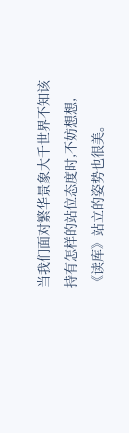当我们面对繁华景象大千世界不知该持有怎样的站位态度时,不妨想想,《读库》站立的姿势也很美。